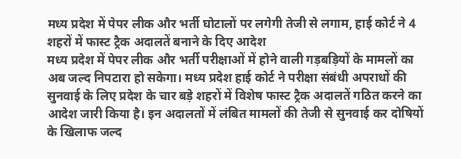मध्य प्रदेश में पेपर लीक और भर्ती घोटालों पर लगेगी तेजी से लगाम, हाई कोर्ट ने 4 शहरों में फास्ट ट्रैक अदालतें बनाने के दिए आदेश
मध्य प्रदेश में पेपर लीक और भर्ती परीक्षाओं में होने वाली गड़बड़ियों के मामलों का अब जल्द निपटारा हो सकेगा। मध्य प्रदेश हाई कोर्ट ने परीक्षा संबंधी अपराधों की सुनवाई के लिए प्रदेश के चार बड़े शहरों में विशेष फास्ट ट्रैक अदालतें गठित करने का आदेश जारी किया है। इन अदालतों में लंबित मामलों की तेजी से सुनवाई कर दोषियों के खिलाफ जल्द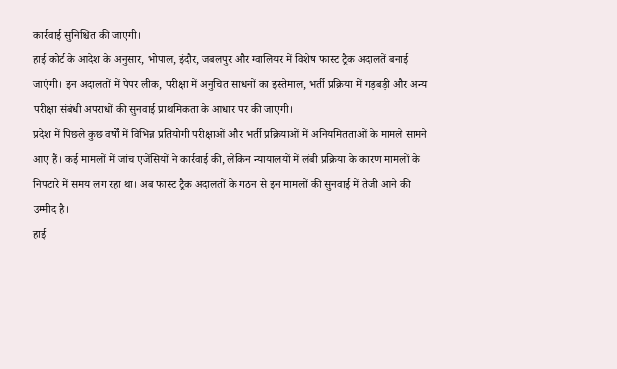कार्रवाई सुनिश्चित की जाएगी।
हाई कोर्ट के आदेश के अनुसार, भोपाल, इंदौर, जबलपुर और ग्वालियर में विशेष फास्ट ट्रैक अदालतें बनाई जाएंगी। इन अदालतों में पेपर लीक, परीक्षा में अनुचित साधनों का इस्तेमाल, भर्ती प्रक्रिया में गड़बड़ी और अन्य परीक्षा संबंधी अपराधों की सुनवाई प्राथमिकता के आधार पर की जाएगी।
प्रदेश में पिछले कुछ वर्षों में विभिन्न प्रतियोगी परीक्षाओं और भर्ती प्रक्रियाओं में अनियमितताओं के मामले सामने आए हैं। कई मामलों में जांच एजेंसियों ने कार्रवाई की, लेकिन न्यायालयों में लंबी प्रक्रिया के कारण मामलों के निपटारे में समय लग रहा था। अब फास्ट ट्रैक अदालतों के गठन से इन मामलों की सुनवाई में तेजी आने की उम्मीद है।
हाई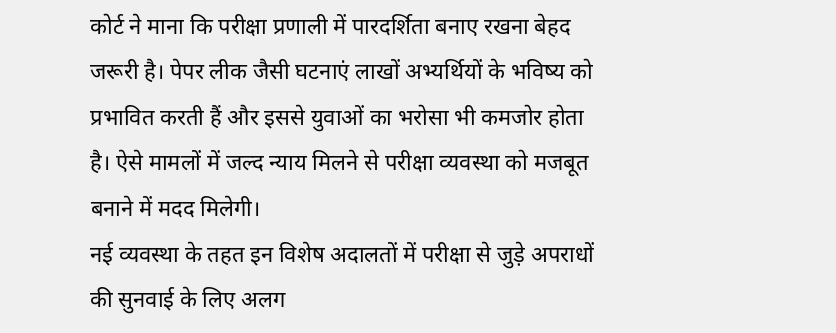कोर्ट ने माना कि परीक्षा प्रणाली में पारदर्शिता बनाए रखना बेहद जरूरी है। पेपर लीक जैसी घटनाएं लाखों अभ्यर्थियों के भविष्य को प्रभावित करती हैं और इससे युवाओं का भरोसा भी कमजोर होता है। ऐसे मामलों में जल्द न्याय मिलने से परीक्षा व्यवस्था को मजबूत बनाने में मदद मिलेगी।
नई व्यवस्था के तहत इन विशेष अदालतों में परीक्षा से जुड़े अपराधों की सुनवाई के लिए अलग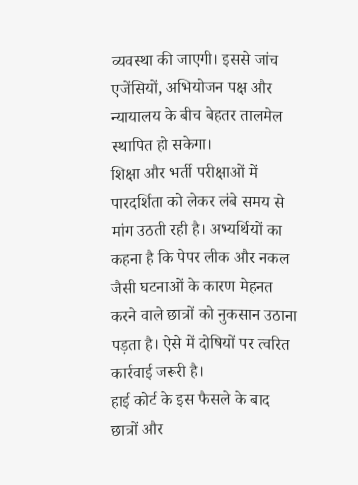व्यवस्था की जाएगी। इससे जांच एजेंसियों, अभियोजन पक्ष और न्यायालय के बीच बेहतर तालमेल स्थापित हो सकेगा।
शिक्षा और भर्ती परीक्षाओं में पारदर्शिता को लेकर लंबे समय से मांग उठती रही है। अभ्यर्थियों का कहना है कि पेपर लीक और नकल जैसी घटनाओं के कारण मेहनत करने वाले छात्रों को नुकसान उठाना पड़ता है। ऐसे में दोषियों पर त्वरित कार्रवाई जरूरी है।
हाई कोर्ट के इस फैसले के बाद छात्रों और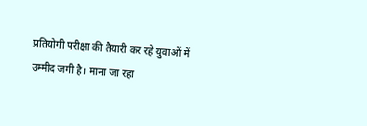प्रतियोगी परीक्षा की तैयारी कर रहे युवाओं में उम्मीद जगी है। माना जा रहा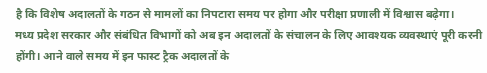है कि विशेष अदालतों के गठन से मामलों का निपटारा समय पर होगा और परीक्षा प्रणाली में विश्वास बढ़ेगा।
मध्य प्रदेश सरकार और संबंधित विभागों को अब इन अदालतों के संचालन के लिए आवश्यक व्यवस्थाएं पूरी करनी होंगी। आने वाले समय में इन फास्ट ट्रैक अदालतों के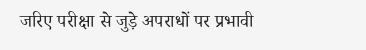जरिए परीक्षा से जुड़े अपराधों पर प्रभावी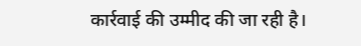कार्रवाई की उम्मीद की जा रही है।